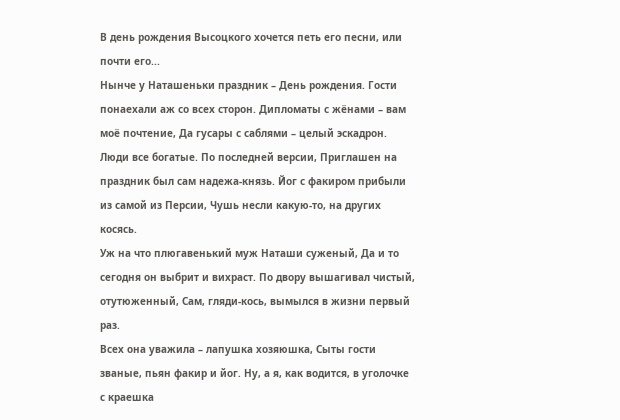В день рождения Высоцкого хочется петь его песни, или почти его...
Нынче у Наташеньки праздник – День рождения. Гости понаехали аж со всех сторон. Дипломаты с жёнами – вам моё почтение, Да гусары с саблями – целый эскадрон.
Люди все богатые. По последней версии, Приглашен на праздник был сам надежа-князь. Йог с факиром прибыли из самой из Персии, Чушь несли какую-то, на других косясь.
Уж на что плюгавенький муж Наташи суженый, Да и то сегодня он выбрит и вихраст. По двору вышагивал чистый, отутюженный, Сам, гляди-кось, вымылся в жизни первый раз.
Всех она уважила – лапушка хозяюшка, Сыты гости званые, пьян факир и йог. Ну, а я, как водится, в уголочке с краешка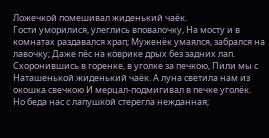Ложечкой помешивал жиденький чаёк.
Гости уморилися, улеглись вповалочку, На мосту и в комнатах раздавался храп; Муженёк умаялся, забрался на лавочку; Даже пёс на коврике дрых без задних лап.
Схоронившись в горенке, в уголке за печкою, Пили мы с Наташенькой жиденький чаёк. А луна светила нам из окошка свечкою И мерцал-подмигивал в печке уголёк.
Но беда нас с лапушкой стерегла нежданная;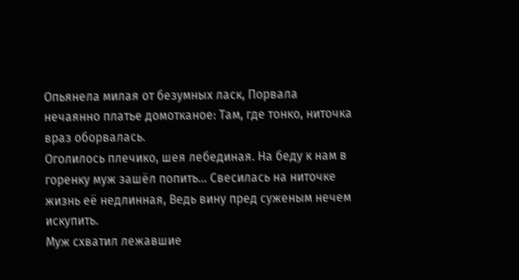Опьянела милая от безумных ласк, Порвала нечаянно платье домотканое: Там, где тонко, ниточка враз оборвалась.
Оголилось плечико, шея лебединая. На беду к нам в горенку муж зашёл попить… Свесилась на ниточке жизнь её недлинная, Ведь вину пред суженым нечем искупить.
Муж схватил лежавшие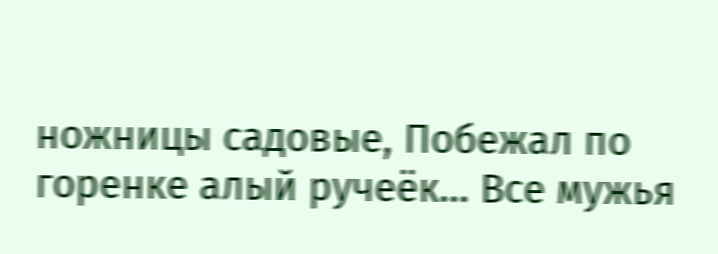ножницы садовые, Побежал по горенке алый ручеёк… Все мужья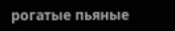рогатые пьяные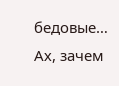бедовые… Ах, зачем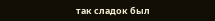так сладок был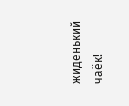жиденький чаёк!